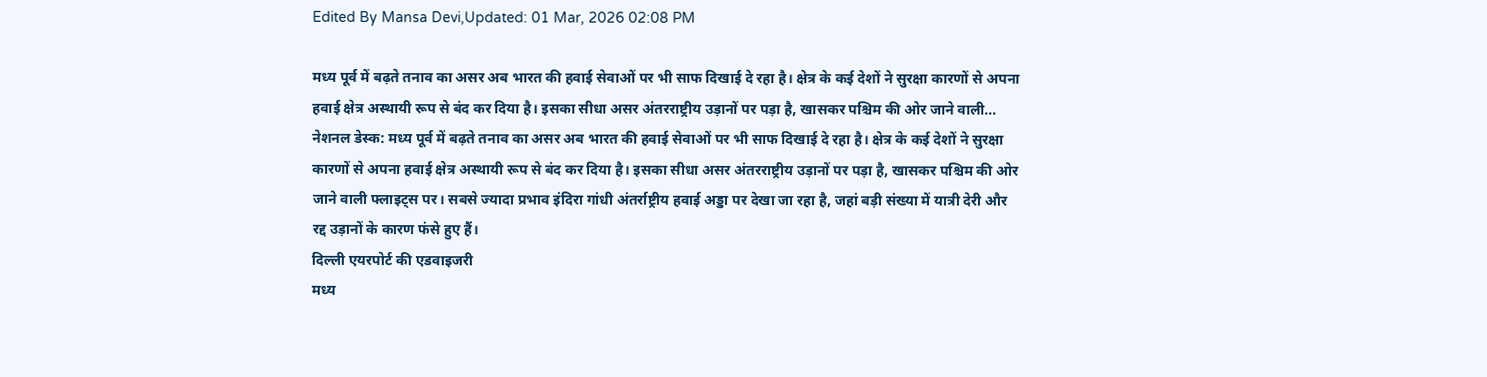Edited By Mansa Devi,Updated: 01 Mar, 2026 02:08 PM

मध्य पूर्व में बढ़ते तनाव का असर अब भारत की हवाई सेवाओं पर भी साफ दिखाई दे रहा है। क्षेत्र के कई देशों ने सुरक्षा कारणों से अपना हवाई क्षेत्र अस्थायी रूप से बंद कर दिया है। इसका सीधा असर अंतरराष्ट्रीय उड़ानों पर पड़ा है, खासकर पश्चिम की ओर जाने वाली...
नेशनल डेस्क: मध्य पूर्व में बढ़ते तनाव का असर अब भारत की हवाई सेवाओं पर भी साफ दिखाई दे रहा है। क्षेत्र के कई देशों ने सुरक्षा कारणों से अपना हवाई क्षेत्र अस्थायी रूप से बंद कर दिया है। इसका सीधा असर अंतरराष्ट्रीय उड़ानों पर पड़ा है, खासकर पश्चिम की ओर जाने वाली फ्लाइट्स पर। सबसे ज्यादा प्रभाव इंदिरा गांधी अंतर्राष्ट्रीय हवाई अड्डा पर देखा जा रहा है, जहां बड़ी संख्या में यात्री देरी और रद्द उड़ानों के कारण फंसे हुए हैं।
दिल्ली एयरपोर्ट की एडवाइजरी
मध्य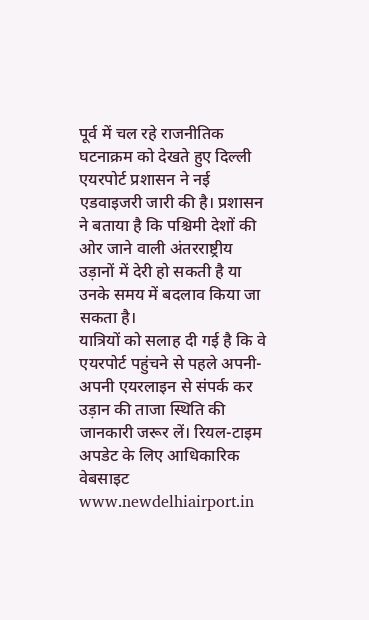पूर्व में चल रहे राजनीतिक घटनाक्रम को देखते हुए दिल्ली एयरपोर्ट प्रशासन ने नई एडवाइजरी जारी की है। प्रशासन ने बताया है कि पश्चिमी देशों की ओर जाने वाली अंतरराष्ट्रीय उड़ानों में देरी हो सकती है या उनके समय में बदलाव किया जा सकता है।
यात्रियों को सलाह दी गई है कि वे एयरपोर्ट पहुंचने से पहले अपनी-अपनी एयरलाइन से संपर्क कर उड़ान की ताजा स्थिति की जानकारी जरूर लें। रियल-टाइम अपडेट के लिए आधिकारिक वेबसाइट www.newdelhiairport.in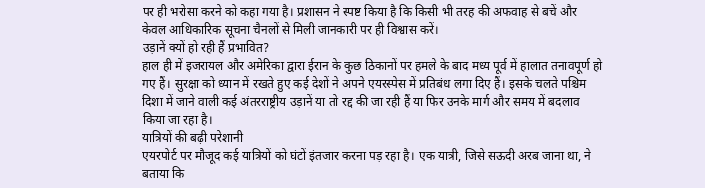पर ही भरोसा करने को कहा गया है। प्रशासन ने स्पष्ट किया है कि किसी भी तरह की अफवाह से बचें और केवल आधिकारिक सूचना चैनलों से मिली जानकारी पर ही विश्वास करें।
उड़ानें क्यों हो रही हैं प्रभावित?
हाल ही में इजरायल और अमेरिका द्वारा ईरान के कुछ ठिकानों पर हमले के बाद मध्य पूर्व में हालात तनावपूर्ण हो गए हैं। सुरक्षा को ध्यान में रखते हुए कई देशों ने अपने एयरस्पेस में प्रतिबंध लगा दिए हैं। इसके चलते पश्चिम दिशा में जाने वाली कई अंतरराष्ट्रीय उड़ानें या तो रद्द की जा रही हैं या फिर उनके मार्ग और समय में बदलाव किया जा रहा है।
यात्रियों की बढ़ी परेशानी
एयरपोर्ट पर मौजूद कई यात्रियों को घंटों इंतजार करना पड़ रहा है। एक यात्री, जिसे सऊदी अरब जाना था, ने बताया कि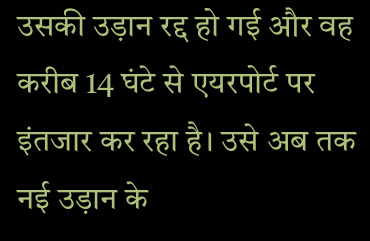उसकी उड़ान रद्द हो गई और वह करीब 14 घंटे से एयरपोर्ट पर इंतजार कर रहा है। उसे अब तक नई उड़ान के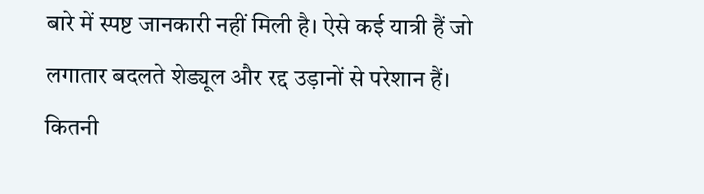बारे में स्पष्ट जानकारी नहीं मिली है। ऐसे कई यात्री हैं जो लगातार बदलते शेड्यूल और रद्द उड़ानों से परेशान हैं।
कितनी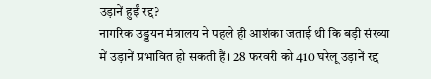उड़ानें हुईं रद्द?
नागरिक उड्डयन मंत्रालय ने पहले ही आशंका जताई थी कि बड़ी संख्या में उड़ानें प्रभावित हो सकती हैं। 28 फरवरी को 410 घरेलू उड़ानें रद्द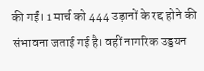की गईं। 1 मार्च को 444 उड़ानों के रद्द होने की संभावना जताई गई है। वहीं नागरिक उड्डयन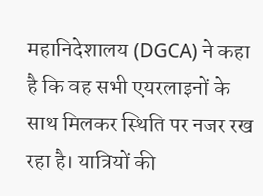महानिदेशालय (DGCA) ने कहा है कि वह सभी एयरलाइनों के साथ मिलकर स्थिति पर नजर रख रहा है। यात्रियों की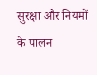सुरक्षा और नियमों के पालन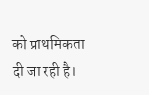को प्राथमिकता दी जा रही है।